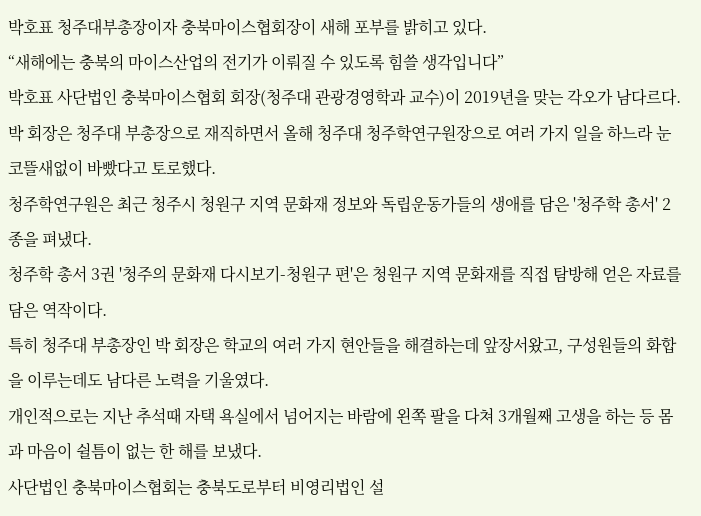박호표 청주대부총장이자 충북마이스협회장이 새해 포부를 밝히고 있다.
“새해에는 충북의 마이스산업의 전기가 이뤄질 수 있도록 힘쓸 생각입니다”
박호표 사단법인 충북마이스협회 회장(청주대 관광경영학과 교수)이 2019년을 맞는 각오가 남다르다.
박 회장은 청주대 부총장으로 재직하면서 올해 청주대 청주학연구원장으로 여러 가지 일을 하느라 눈코뜰새없이 바빴다고 토로했다.
청주학연구원은 최근 청주시 청원구 지역 문화재 정보와 독립운동가들의 생애를 담은 '청주학 총서' 2종을 펴냈다.
청주학 총서 3권 '청주의 문화재 다시보기-청원구 편'은 청원구 지역 문화재를 직접 탐방해 얻은 자료를 담은 역작이다.
특히 청주대 부총장인 박 회장은 학교의 여러 가지 현안들을 해결하는데 앞장서왔고, 구성원들의 화합을 이루는데도 남다른 노력을 기울였다.
개인적으로는 지난 추석때 자택 욕실에서 넘어지는 바람에 왼쪽 팔을 다쳐 3개월째 고생을 하는 등 몸과 마음이 쉴틈이 없는 한 해를 보냈다.
사단법인 충북마이스협회는 충북도로부터 비영리법인 설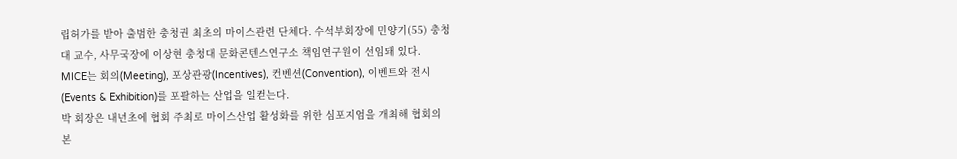립허가를 받아 출범한 충청권 최초의 마이스관련 단체다. 수석부회장에 민양기(55) 충청대 교수, 사무국장에 이상현 충청대 문화콘텐스연구소 책임연구원이 선임돼 있다.
MICE는 회의(Meeting), 포상관광(Incentives), 컨벤션(Convention), 이벤트와 전시(Events & Exhibition)를 포괄하는 산업을 일컫는다.
박 회장은 내년초에 협회 주최로 마이스산업 활성화를 위한 심포지엄을 개최해 협회의 본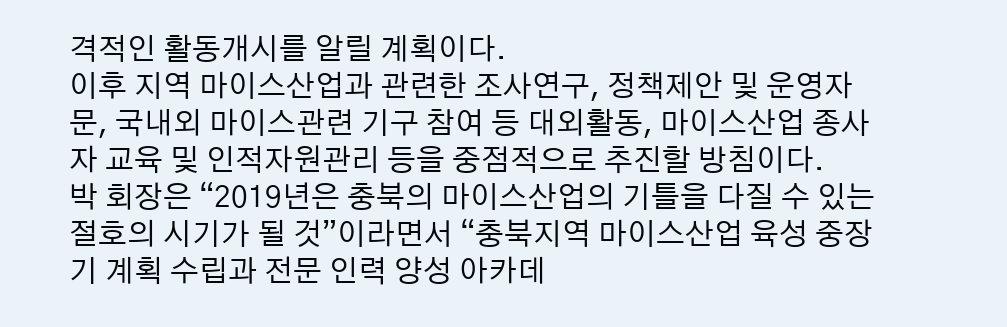격적인 활동개시를 알릴 계획이다.
이후 지역 마이스산업과 관련한 조사연구, 정책제안 및 운영자문, 국내외 마이스관련 기구 참여 등 대외활동, 마이스산업 종사자 교육 및 인적자원관리 등을 중점적으로 추진할 방침이다.
박 회장은 “2019년은 충북의 마이스산업의 기틀을 다질 수 있는 절호의 시기가 될 것”이라면서 “충북지역 마이스산업 육성 중장기 계획 수립과 전문 인력 양성 아카데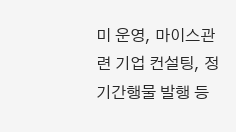미 운영, 마이스관련 기업 컨설팅, 정기간행물 발행 등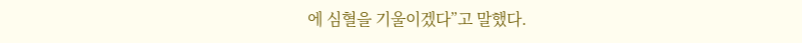에 심혈을 기울이겠다”고 말했다.